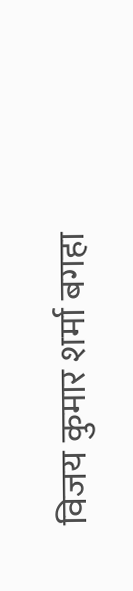विजय कुमार शर्मा बगहा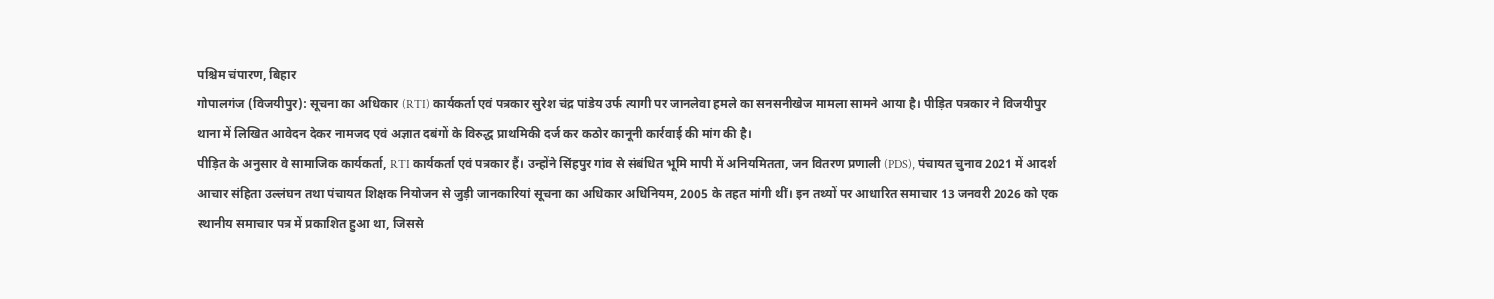पश्चिम चंपारण, बिहार
गोपालगंज (विजयीपुर): सूचना का अधिकार (RTI) कार्यकर्ता एवं पत्रकार सुरेश चंद्र पांडेय उर्फ त्यागी पर जानलेवा हमले का सनसनीखेज मामला सामने आया है। पीड़ित पत्रकार ने विजयीपुर थाना में लिखित आवेदन देकर नामजद एवं अज्ञात दबंगों के विरुद्ध प्राथमिकी दर्ज कर कठोर कानूनी कार्रवाई की मांग की है।
पीड़ित के अनुसार वे सामाजिक कार्यकर्ता, RTI कार्यकर्ता एवं पत्रकार हैं। उन्होंने सिंहपुर गांव से संबंधित भूमि मापी में अनियमितता, जन वितरण प्रणाली (PDS), पंचायत चुनाव 2021 में आदर्श आचार संहिता उल्लंघन तथा पंचायत शिक्षक नियोजन से जुड़ी जानकारियां सूचना का अधिकार अधिनियम, 2005 के तहत मांगी थीं। इन तथ्यों पर आधारित समाचार 13 जनवरी 2026 को एक स्थानीय समाचार पत्र में प्रकाशित हुआ था, जिससे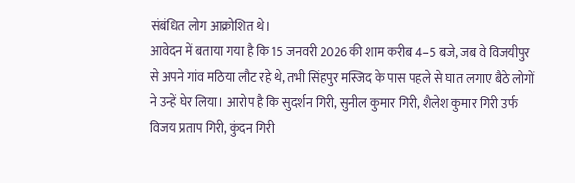संबंधित लोग आक्रोशित थे।
आवेदन में बताया गया है कि 15 जनवरी 2026 की शाम करीब 4–5 बजे, जब वे विजयीपुर से अपने गांव मठिया लौट रहे थे, तभी सिंहपुर मस्जिद के पास पहले से घात लगाए बैठे लोगों ने उन्हें घेर लिया। आरोप है कि सुदर्शन गिरी, सुनील कुमार गिरी, शैलेश कुमार गिरी उर्फ विजय प्रताप गिरी, कुंदन गिरी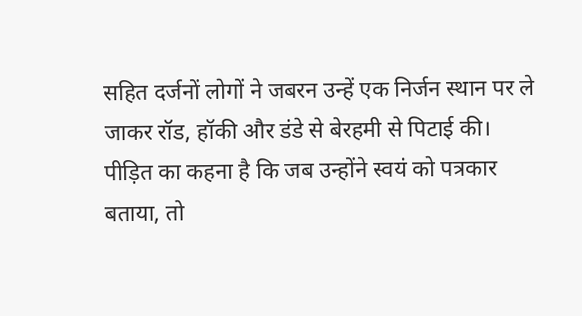सहित दर्जनों लोगों ने जबरन उन्हें एक निर्जन स्थान पर ले जाकर रॉड, हॉकी और डंडे से बेरहमी से पिटाई की।
पीड़ित का कहना है कि जब उन्होंने स्वयं को पत्रकार बताया, तो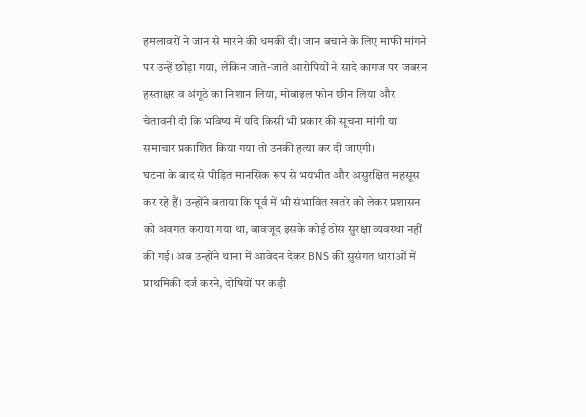हमलावरों ने जान से मारने की धमकी दी। जान बचाने के लिए माफी मांगने पर उन्हें छोड़ा गया, लेकिन जाते-जाते आरोपियों ने सादे कागज पर जबरन हस्ताक्षर व अंगूठे का निशान लिया, मोबाइल फोन छीन लिया और चेतावनी दी कि भविष्य में यदि किसी भी प्रकार की सूचना मांगी या समाचार प्रकाशित किया गया तो उनकी हत्या कर दी जाएगी।
घटना के बाद से पीड़ित मानसिक रूप से भयभीत और असुरक्षित महसूस कर रहे हैं। उन्होंने बताया कि पूर्व में भी संभावित खतरे को लेकर प्रशासन को अवगत कराया गया था, बावजूद इसके कोई ठोस सुरक्षा व्यवस्था नहीं की गई। अब उन्होंने थाना में आवेदन देकर BNS की सुसंगत धाराओं में प्राथमिकी दर्ज करने, दोषियों पर कड़ी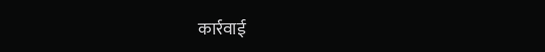कार्रवाई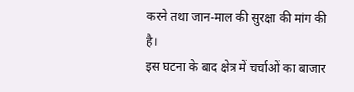करने तथा जान-माल की सुरक्षा की मांग की है।
इस घटना के बाद क्षेत्र में चर्चाओं का बाजार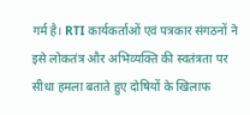गर्म है। RTI कार्यकर्ताओं एवं पत्रकार संगठनों ने इसे लोकतंत्र और अभिव्यक्ति की स्वतंत्रता पर सीधा हमला बताते हुए दोषियों के खिलाफ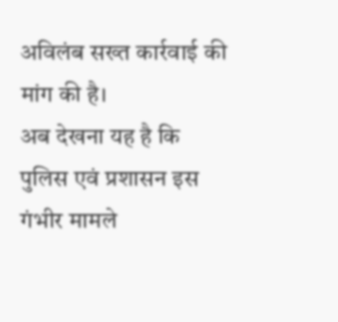अविलंब सख्त कार्रवाई की मांग की है।
अब देखना यह है कि पुलिस एवं प्रशासन इस गंभीर मामले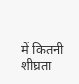में कितनी शीघ्रता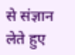से संज्ञान लेते हुए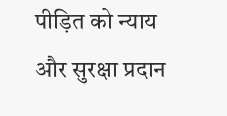पीड़ित को न्याय और सुरक्षा प्रदान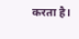करता है।